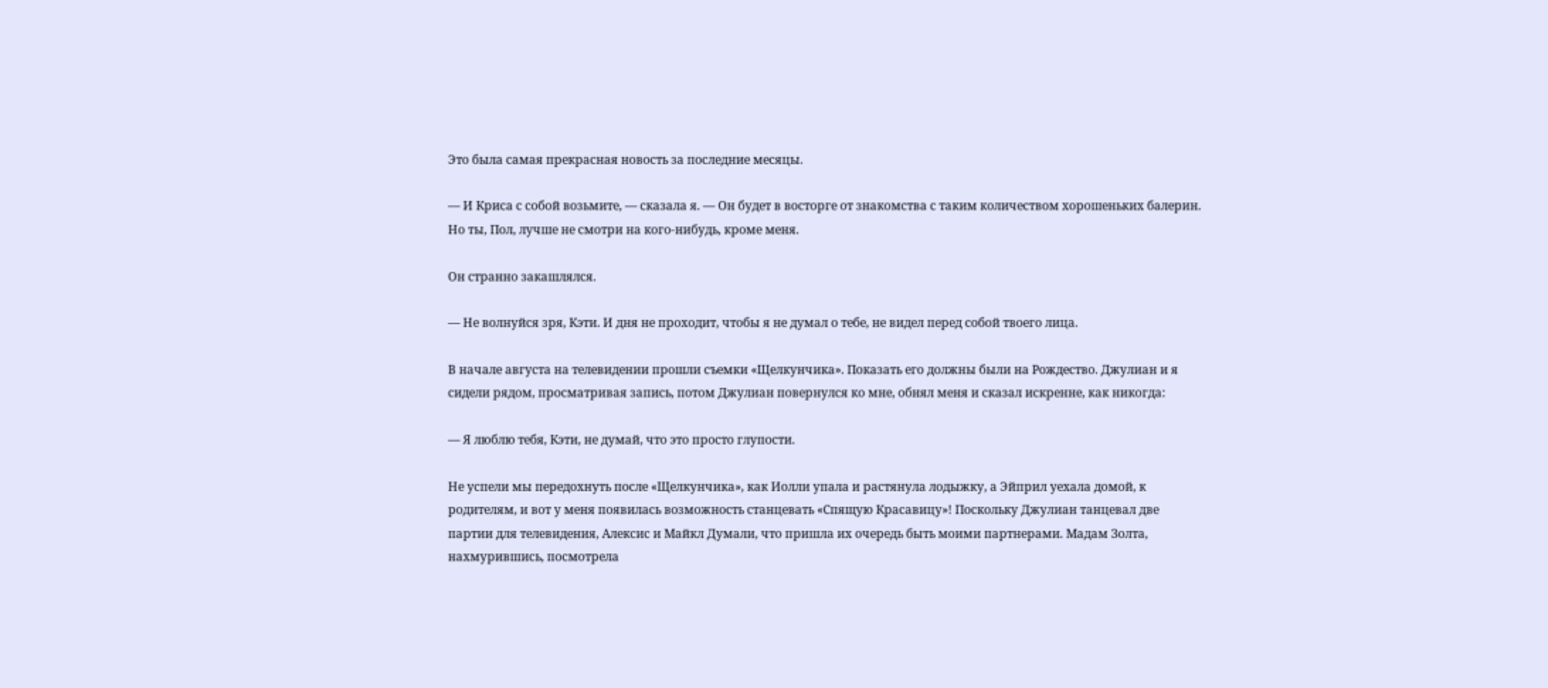Это была самая прекрасная новость за последние месяцы.

— И Криса с собой возьмите, — сказала я. — Он будет в восторге от знакомства с таким количеством хорошеньких балерин. Но ты, Пол, лучше не смотри на кого-нибудь, кроме меня.

Он странно закашлялся.

— Не волнуйся зря, Кэти. И дня не проходит, чтобы я не думал о тебе, не видел перед собой твоего лица.

В начале августа на телевидении прошли съемки «Щелкунчика». Показать его должны были на Рождество. Джулиан и я сидели рядом, просматривая запись, потом Джулиан повернулся ко мне, обнял меня и сказал искренне, как никогда:

— Я люблю тебя, Кэти, не думай, что это просто глупости.

Не успели мы передохнуть после «Щелкунчика», как Иолли упала и растянула лодыжку, а Эйприл уехала домой, к родителям, и вот у меня появилась возможность станцевать «Спящую Красавицу»! Поскольку Джулиан танцевал две партии для телевидения, Алексис и Майкл Думали, что пришла их очередь быть моими партнерами. Мадам Золта, нахмурившись, посмотрела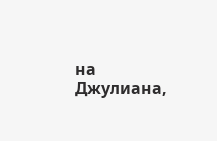на Джулиана,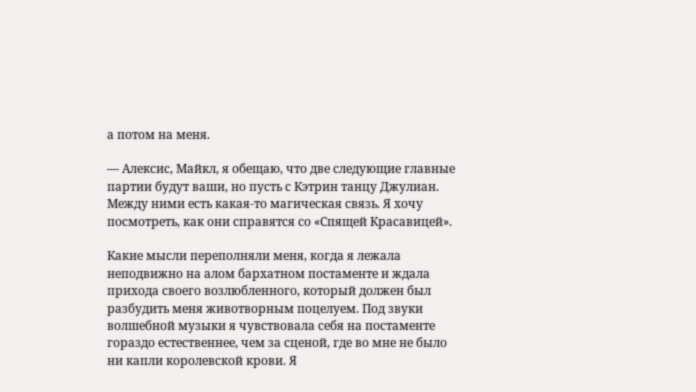а потом на меня.

— Алексис, Майкл, я обещаю, что две следующие главные партии будут ваши, но пусть с Кэтрин танцу Джулиан. Между ними есть какая-то магическая связь. Я хочу посмотреть, как они справятся со «Спящей Красавицей».

Какие мысли переполняли меня, когда я лежала неподвижно на алом бархатном постаменте и ждала прихода своего возлюбленного, который должен был разбудить меня животворным поцелуем. Под звуки волшебной музыки я чувствовала себя на постаменте гораздо естественнее, чем за сценой, где во мне не было ни капли королевской крови. Я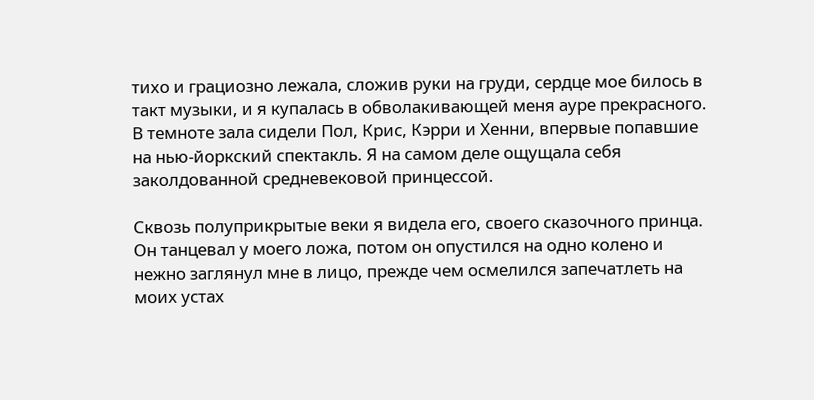тихо и грациозно лежала, сложив руки на груди, сердце мое билось в такт музыки, и я купалась в обволакивающей меня ауре прекрасного. В темноте зала сидели Пол, Крис, Кэрри и Хенни, впервые попавшие на нью-йоркский спектакль. Я на самом деле ощущала себя заколдованной средневековой принцессой.

Сквозь полуприкрытые веки я видела его, своего сказочного принца. Он танцевал у моего ложа, потом он опустился на одно колено и нежно заглянул мне в лицо, прежде чем осмелился запечатлеть на моих устах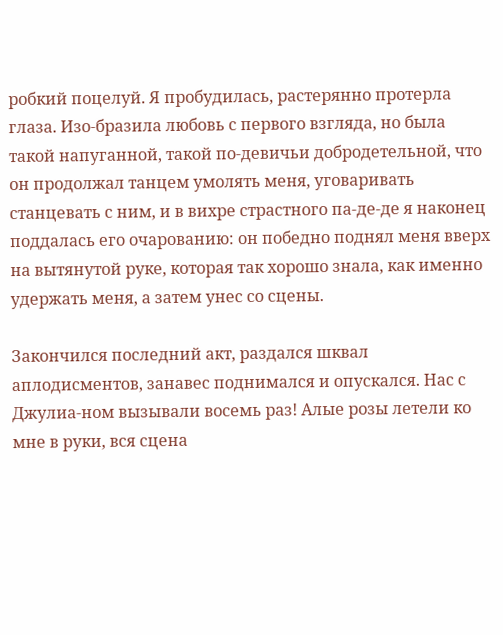робкий поцелуй. Я пробудилась, растерянно протерла глаза. Изо-бразила любовь с первого взгляда, но была такой напуганной, такой по-девичьи добродетельной, что он продолжал танцем умолять меня, уговаривать станцевать с ним, и в вихре страстного па-де-де я наконец поддалась его очарованию: он победно поднял меня вверх на вытянутой руке, которая так хорошо знала, как именно удержать меня, а затем унес со сцены.

Закончился последний акт, раздался шквал аплодисментов, занавес поднимался и опускался. Нас с Джулиа-ном вызывали восемь раз! Алые розы летели ко мне в руки, вся сцена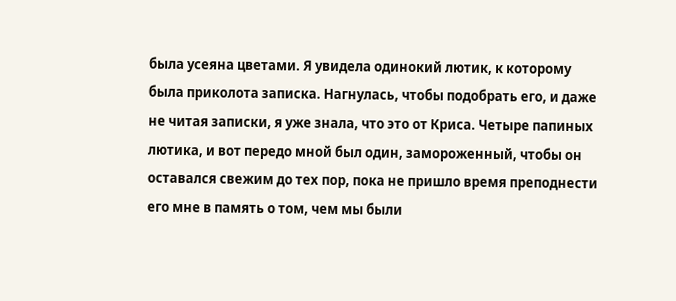была усеяна цветами. Я увидела одинокий лютик, к которому была приколота записка. Нагнулась, чтобы подобрать его, и даже не читая записки, я уже знала, что это от Криса. Четыре папиных лютика, и вот передо мной был один, замороженный, чтобы он оставался свежим до тех пор, пока не пришло время преподнести его мне в память о том, чем мы были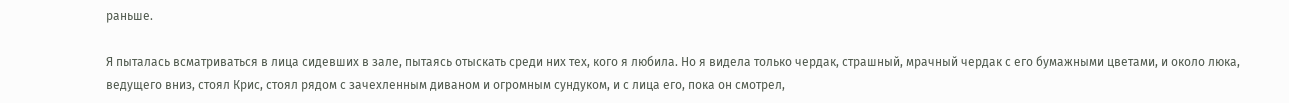раньше.

Я пыталась всматриваться в лица сидевших в зале, пытаясь отыскать среди них тех, кого я любила. Но я видела только чердак, страшный, мрачный чердак с его бумажными цветами, и около люка, ведущего вниз, стоял Крис, стоял рядом с зачехленным диваном и огромным сундуком, и с лица его, пока он смотрел,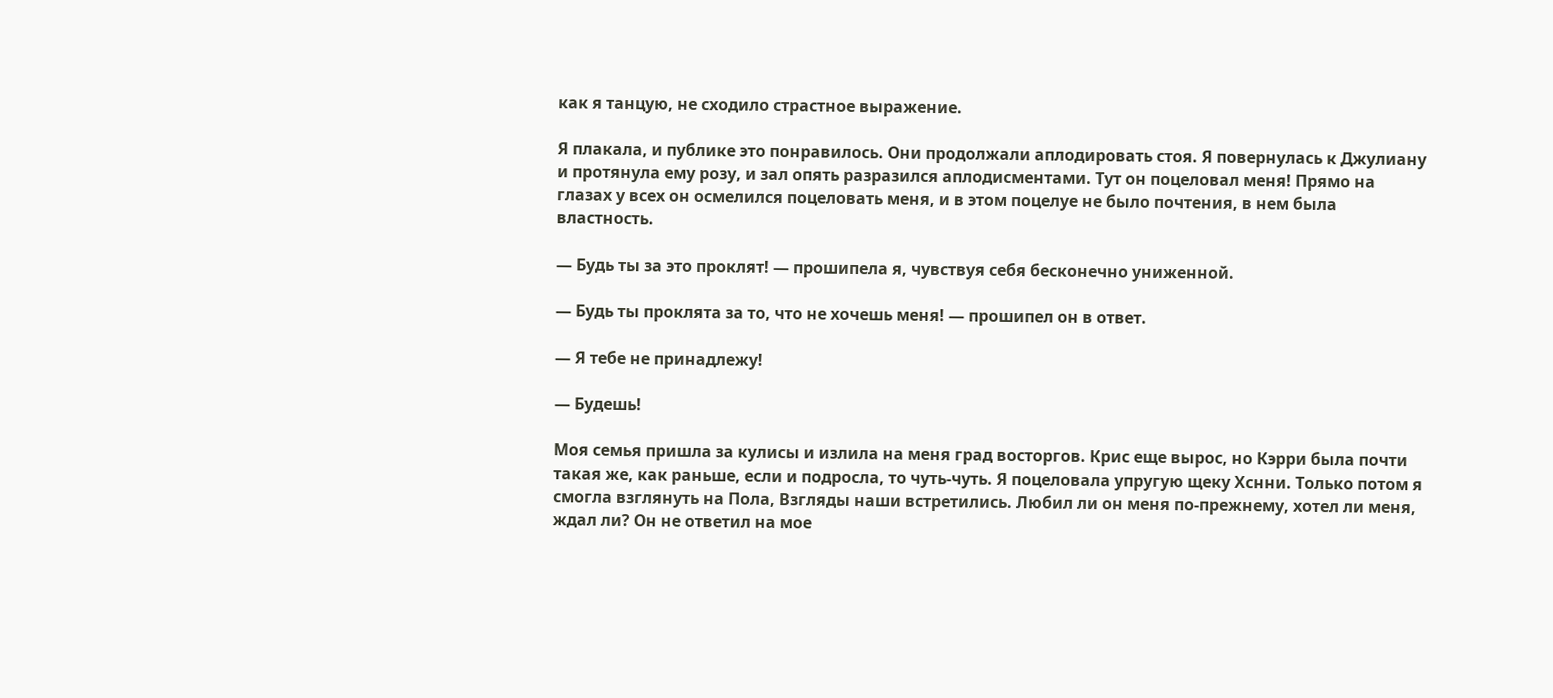как я танцую, не сходило страстное выражение.

Я плакала, и публике это понравилось. Они продолжали аплодировать стоя. Я повернулась к Джулиану и протянула ему розу, и зал опять разразился аплодисментами. Тут он поцеловал меня! Прямо на глазах у всех он осмелился поцеловать меня, и в этом поцелуе не было почтения, в нем была властность.

— Будь ты за это проклят! — прошипела я, чувствуя себя бесконечно униженной.

— Будь ты проклята за то, что не хочешь меня! — прошипел он в ответ.

— Я тебе не принадлежу!

— Будешь!

Моя семья пришла за кулисы и излила на меня град восторгов. Крис еще вырос, но Кэрри была почти такая же, как раньше, если и подросла, то чуть-чуть. Я поцеловала упругую щеку Хснни. Только потом я смогла взглянуть на Пола, Взгляды наши встретились. Любил ли он меня по-прежнему, хотел ли меня, ждал ли? Он не ответил на мое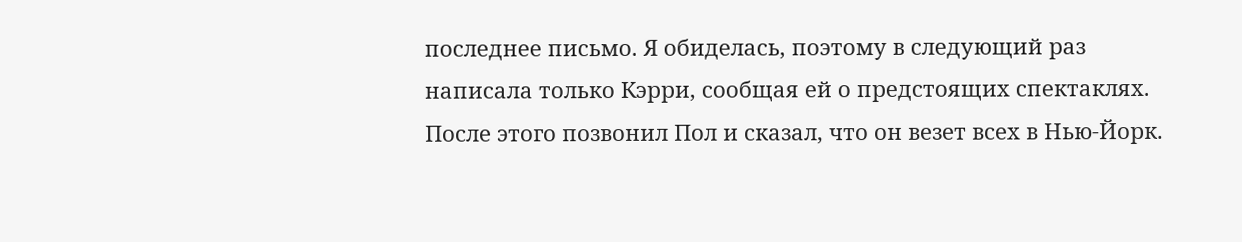последнее письмо. Я обиделась, поэтому в следующий раз написала только Кэрри, сообщая ей о предстоящих спектаклях. После этого позвонил Пол и сказал, что он везет всех в Нью-Йорк.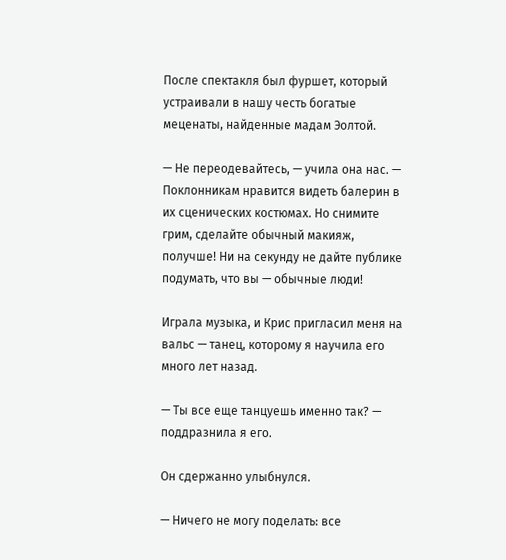После спектакля был фуршет, который устраивали в нашу честь богатые меценаты, найденные мадам Эолтой.

— Не переодевайтесь, — учила она нас. — Поклонникам нравится видеть балерин в их сценических костюмах. Но снимите грим, сделайте обычный макияж, получше! Ни на секунду не дайте публике подумать, что вы — обычные люди!

Играла музыка, и Крис пригласил меня на вальс — танец, которому я научила его много лет назад.

— Ты все еще танцуешь именно так? — поддразнила я его.

Он сдержанно улыбнулся.

— Ничего не могу поделать: все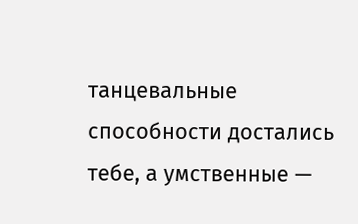танцевальные способности достались тебе, а умственные —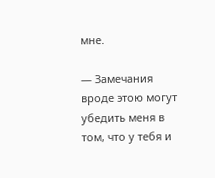мне.

— Замечания вроде этою могут убедить меня в том, что у тебя и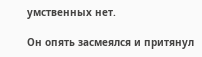умственных нет.

Он опять засмеялся и притянул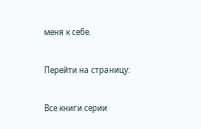меня к себе.

Перейти на страницу:

Все книги серии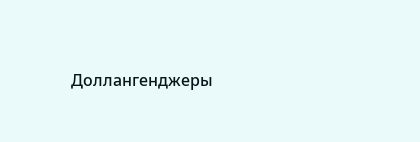Доллангенджеры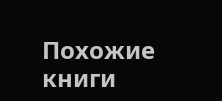Похожие книги